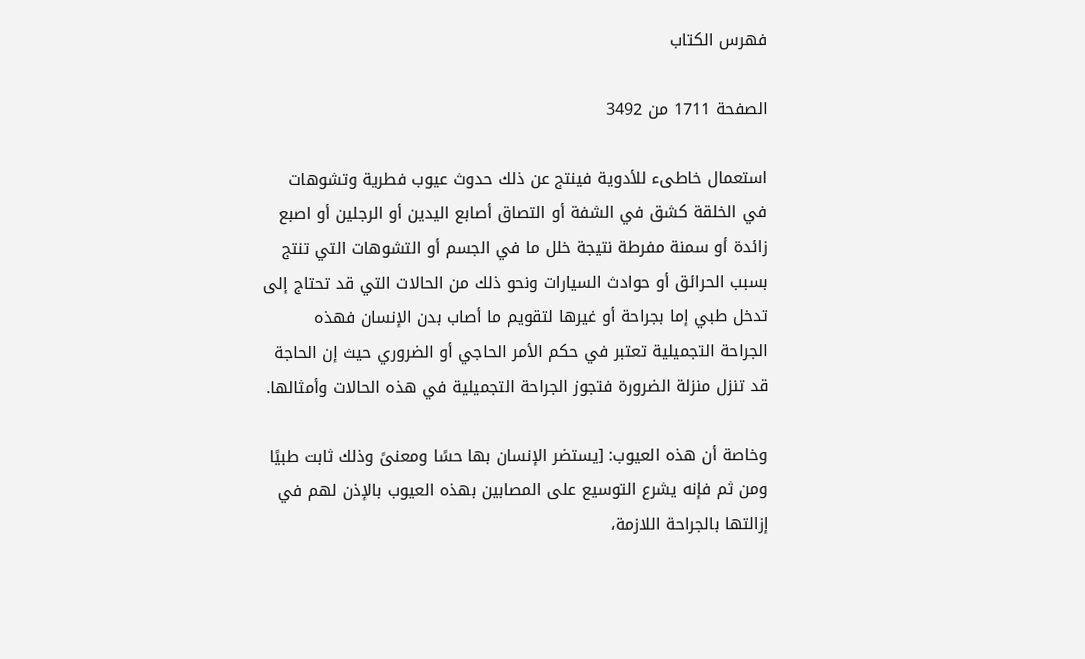فهرس الكتاب

الصفحة 1711 من 3492

استعمال خاطىء للأدوية فينتج عن ذلك حدوث عيوب فطرية وتشوهات في الخلقة كشق في الشفة أو التصاق أصابع اليدين أو الرجلين أو اصبع زائدة أو سمنة مفرطة نتيجة خلل ما في الجسم أو التشوهات التي تنتج بسبب الحرائق أو حوادث السيارات ونحو ذلك من الحالات التي قد تحتاج إلى تدخل طبي إما بجراحة أو غيرها لتقويم ما أصاب بدن الإنسان فهذه الجراحة التجميلية تعتبر في حكم الأمر الحاجي أو الضروري حيث إن الحاجة قد تنزل منزلة الضرورة فتجوز الجراحة التجميلية في هذه الحالات وأمثالها.

وخاصة أن هذه العيوب: [يستضر الإنسان بها حسًا ومعنىً وذلك ثابت طبيًا ومن ثم فإنه يشرع التوسيع على المصابين بهذه العيوب بالإذن لهم في إزالتها بالجراحة اللازمة،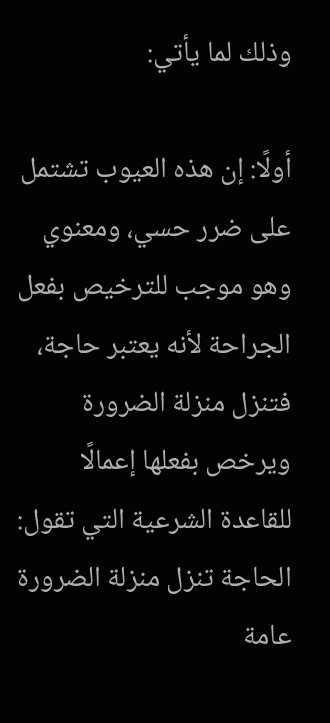وذلك لما يأتي:

أولًا: إن هذه العيوب تشتمل على ضرر حسي، ومعنوي وهو موجب للترخيص بفعل الجراحة لأنه يعتبر حاجة، فتنزل منزلة الضرورة ويرخص بفعلها إعمالًا للقاعدة الشرعية التي تقول: الحاجة تنزل منزلة الضرورة عامة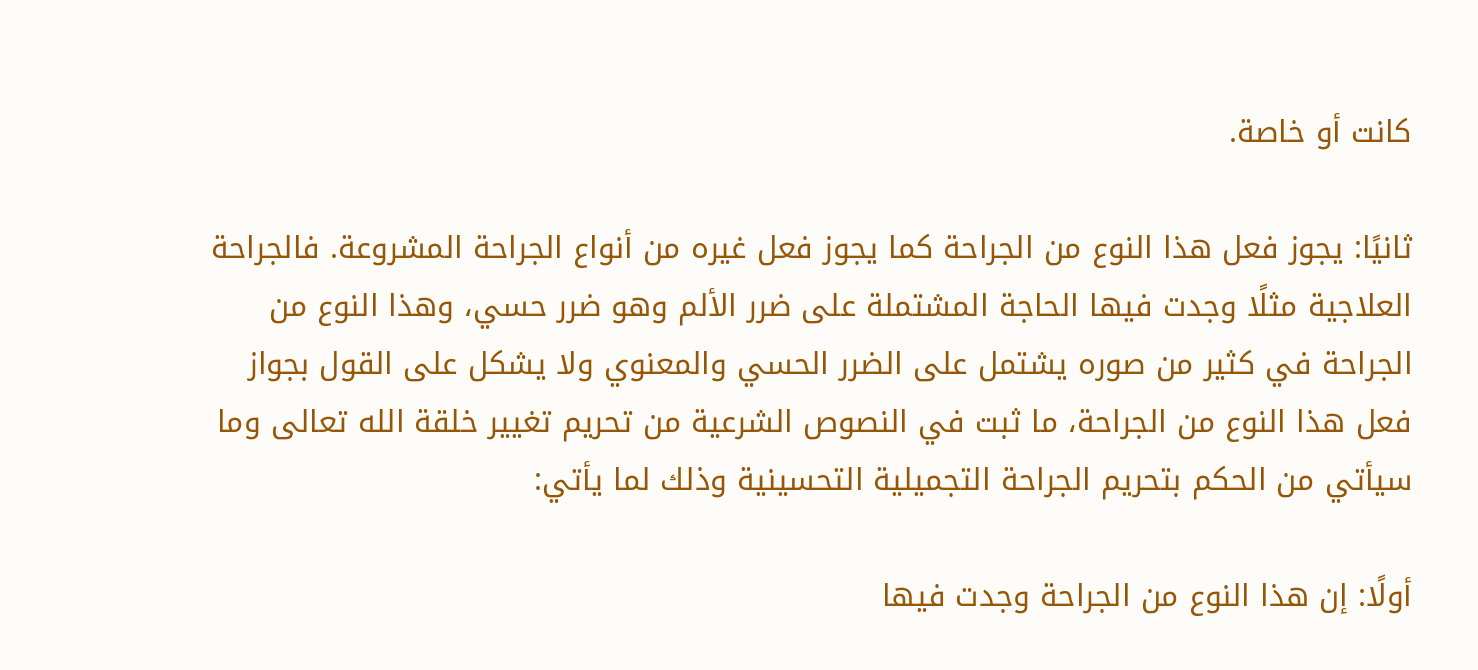كانت أو خاصة.

ثانيًا: يجوز فعل هذا النوع من الجراحة كما يجوز فعل غيره من أنواع الجراحة المشروعة. فالجراحة العلاجية مثلًا وجدت فيها الحاجة المشتملة على ضرر الألم وهو ضرر حسي، وهذا النوع من الجراحة في كثير من صوره يشتمل على الضرر الحسي والمعنوي ولا يشكل على القول بجواز فعل هذا النوع من الجراحة، ما ثبت في النصوص الشرعية من تحريم تغيير خلقة الله تعالى وما سيأتي من الحكم بتحريم الجراحة التجميلية التحسينية وذلك لما يأتي:

أولًا: إن هذا النوع من الجراحة وجدت فيها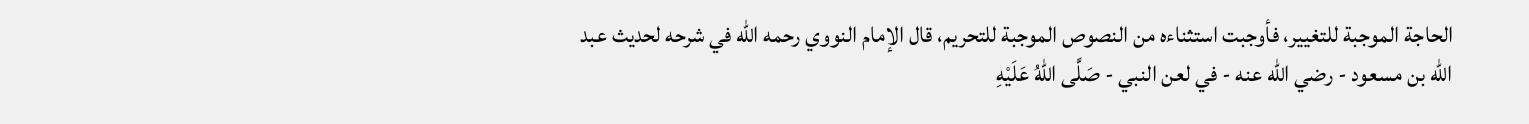الحاجة الموجبة للتغيير، فأوجبت استثناءه من النصوص الموجبة للتحريم، قال الإمام النووي رحمه الله في شرحه لحديث عبد الله بن مسعود - رضي الله عنه - في لعن النبي - صَلَّى اللهُ عَلَيْهِ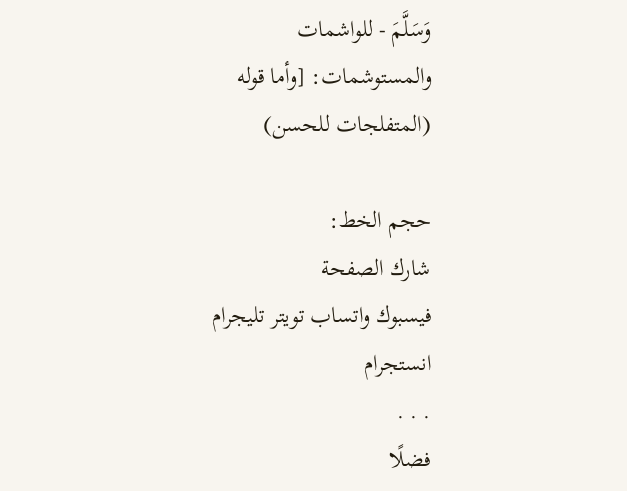وَسَلَّمَ - للواشمات والمستوشمات: [وأما قوله (المتفلجات للحسن)

حجم الخط:
شارك الصفحة
فيسبوك واتساب تويتر تليجرام انستجرام
. . .
فضلًا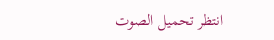انتظر تحميل الصوت